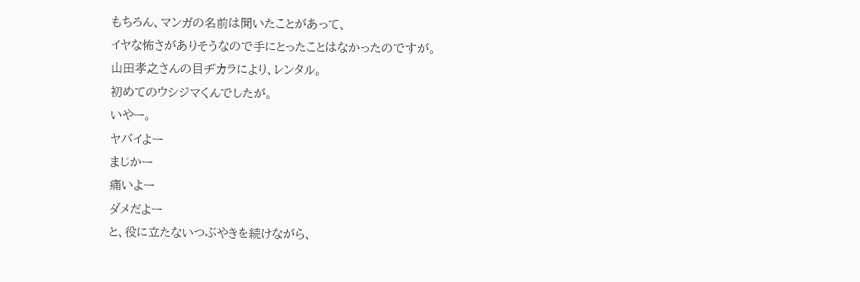もちろん、マンガの名前は聞いたことがあって、
イヤな怖さがありそうなので手にとったことはなかったのですが。
山田孝之さんの目ヂカラにより、レンタル。
初めてのウシジマくんでしたが。
いやー。
ヤバイよー
まじかー
痛いよー
ダメだよー
と、役に立たないつぶやきを続けながら、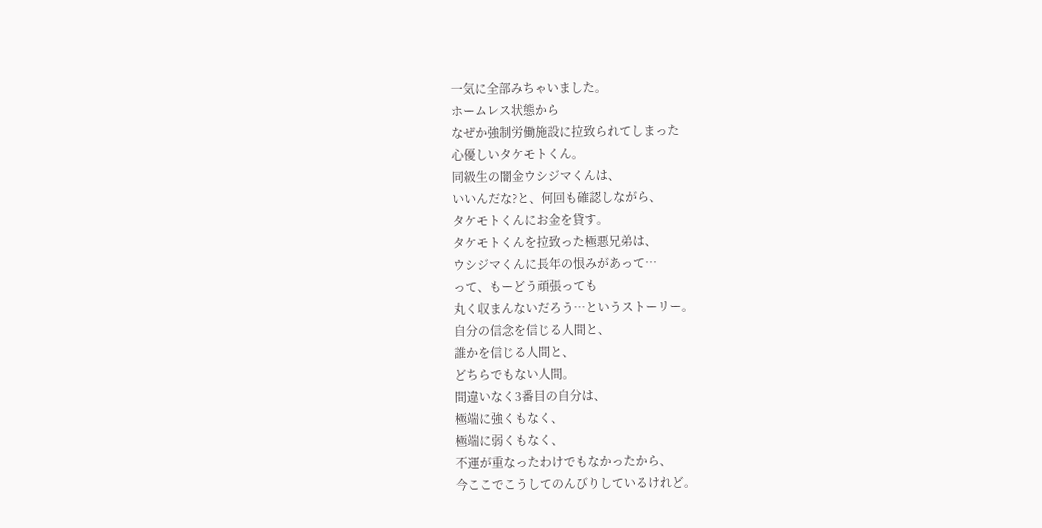一気に全部みちゃいました。
ホームレス状態から
なぜか強制労働施設に拉致られてしまった
心優しいタケモトくん。
同級生の闇金ウシジマくんは、
いいんだな?と、何回も確認しながら、
タケモトくんにお金を貸す。
タケモトくんを拉致った極悪兄弟は、
ウシジマくんに長年の恨みがあって…
って、もーどう頑張っても
丸く収まんないだろう…というストーリー。
自分の信念を信じる人間と、
誰かを信じる人間と、
どちらでもない人間。
間違いなく3番目の自分は、
極端に強くもなく、
極端に弱くもなく、
不運が重なったわけでもなかったから、
今ここでこうしてのんびりしているけれど。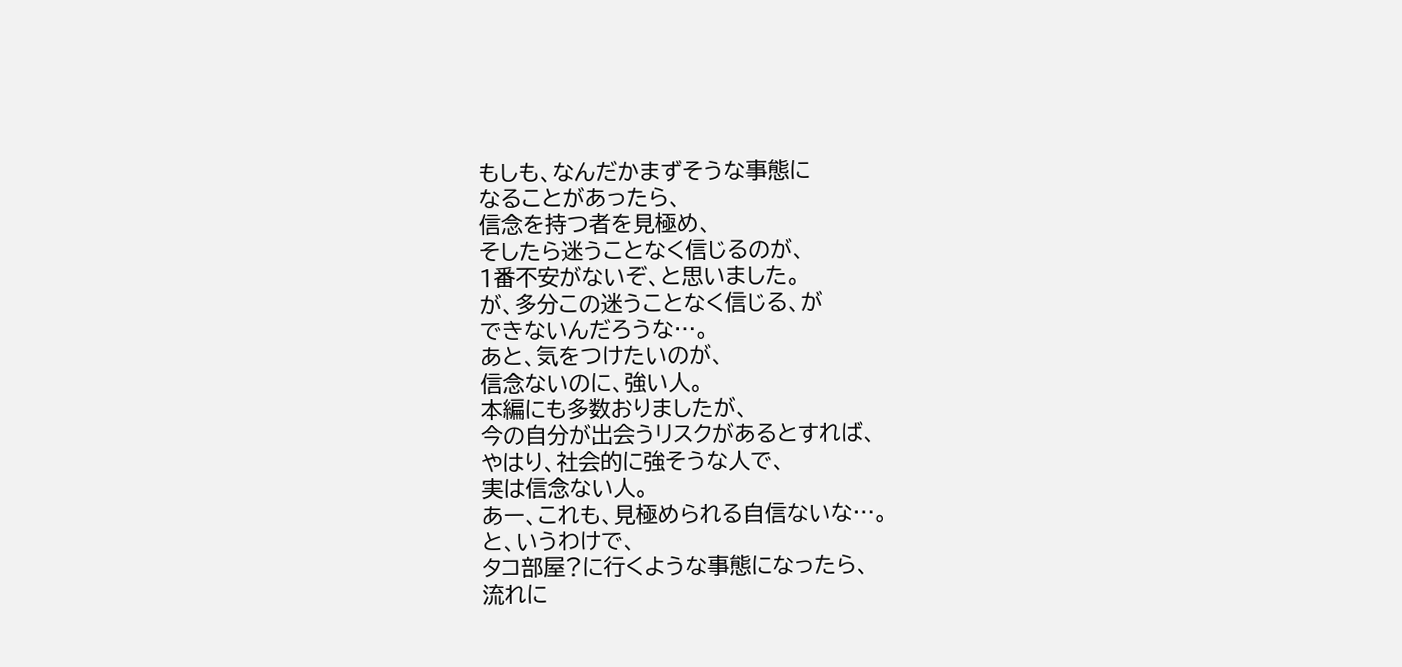もしも、なんだかまずそうな事態に
なることがあったら、
信念を持つ者を見極め、
そしたら迷うことなく信じるのが、
1番不安がないぞ、と思いました。
が、多分この迷うことなく信じる、が
できないんだろうな…。
あと、気をつけたいのが、
信念ないのに、強い人。
本編にも多数おりましたが、
今の自分が出会うリスクがあるとすれば、
やはり、社会的に強そうな人で、
実は信念ない人。
あー、これも、見極められる自信ないな…。
と、いうわけで、
タコ部屋?に行くような事態になったら、
流れに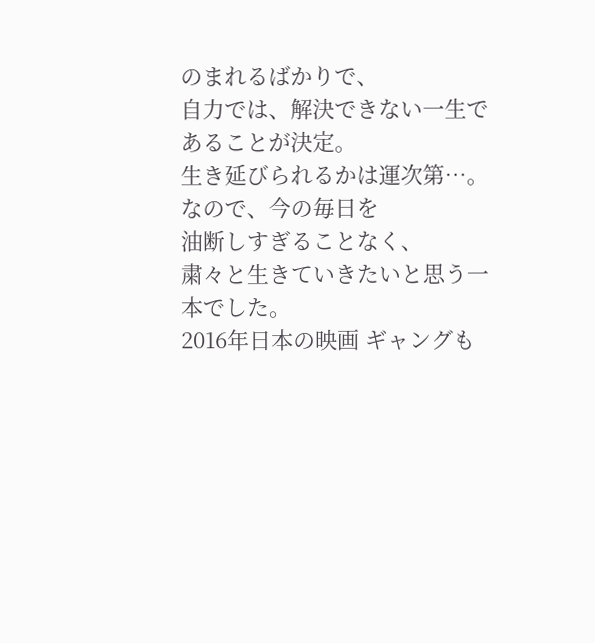のまれるばかりで、
自力では、解決できない一生であることが決定。
生き延びられるかは運次第…。
なので、今の毎日を
油断しすぎることなく、
粛々と生きていきたいと思う一本でした。
2016年日本の映画 ギャングも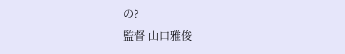の?
監督 山口雅俊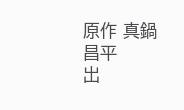原作 真鍋昌平
出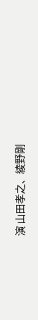演 山田孝之、綾野剛